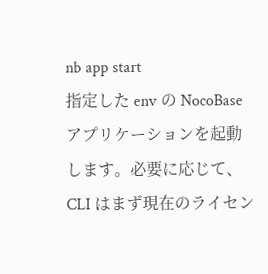nb app start
指定した env の NocoBase アプリケーションを起動します。必要に応じて、CLI はまず現在のライセン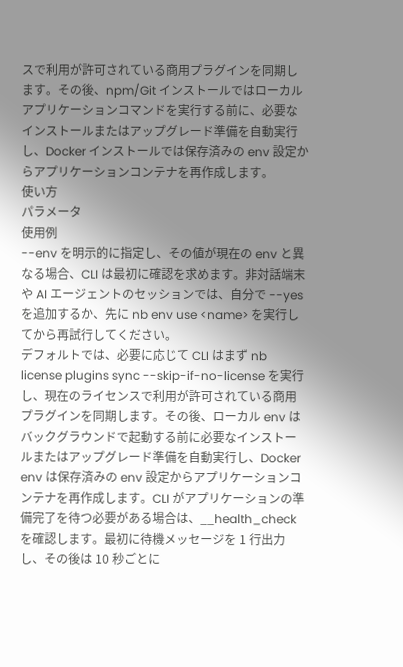スで利用が許可されている商用プラグインを同期します。その後、npm/Git インストールではローカルアプリケーションコマンドを実行する前に、必要なインストールまたはアップグレード準備を自動実行し、Docker インストールでは保存済みの env 設定からアプリケーションコンテナを再作成します。
使い方
パラメータ
使用例
--env を明示的に指定し、その値が現在の env と異なる場合、CLI は最初に確認を求めます。非対話端末や AI エージェントのセッションでは、自分で --yes を追加するか、先に nb env use <name> を実行してから再試行してください。
デフォルトでは、必要に応じて CLI はまず nb license plugins sync --skip-if-no-license を実行し、現在のライセンスで利用が許可されている商用プラグインを同期します。その後、ローカル env はバックグラウンドで起動する前に必要なインストールまたはアップグレード準備を自動実行し、Docker env は保存済みの env 設定からアプリケーションコンテナを再作成します。CLI がアプリケーションの準備完了を待つ必要がある場合は、__health_check を確認します。最初に待機メッセージを 1 行出力し、その後は 10 秒ごとに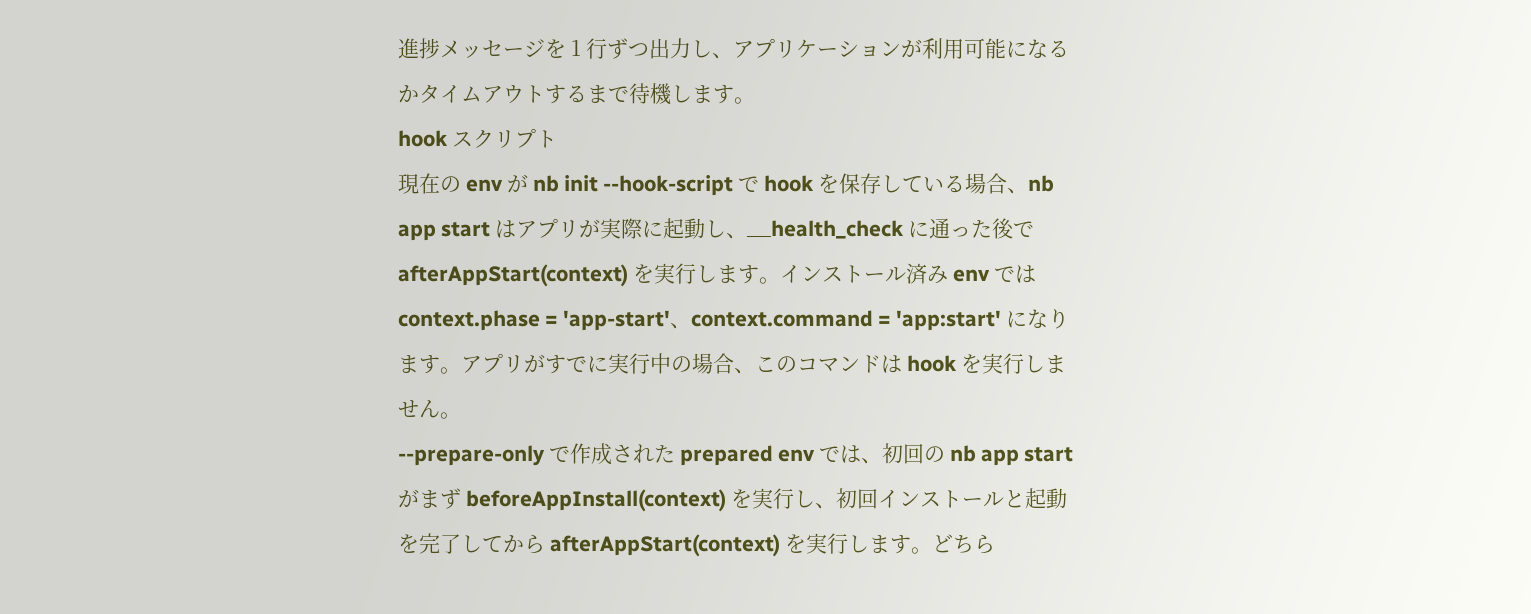進捗メッセージを 1 行ずつ出力し、アプリケーションが利用可能になるかタイムアウトするまで待機します。
hook スクリプト
現在の env が nb init --hook-script で hook を保存している場合、nb app start はアプリが実際に起動し、__health_check に通った後で afterAppStart(context) を実行します。インストール済み env では context.phase = 'app-start'、context.command = 'app:start' になります。アプリがすでに実行中の場合、このコマンドは hook を実行しません。
--prepare-only で作成された prepared env では、初回の nb app start がまず beforeAppInstall(context) を実行し、初回インストールと起動を完了してから afterAppStart(context) を実行します。どちら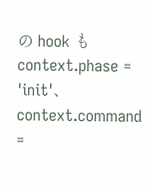の hook も context.phase = 'init'、context.command =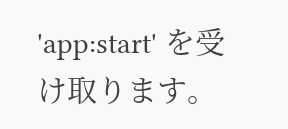'app:start' を受け取ります。